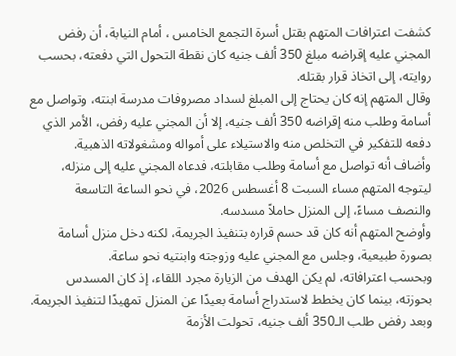كشفت اعترافات المتهم بقتل أسرة التجمع الخامس ، أمام النيابة، أن رفض المجني عليه إقراضه مبلغ 350 ألف جنيه كان نقطة التحول التي دفعته، بحسب روايته، إلى اتخاذ قرار بقتله.
وقال المتهم إنه كان يحتاج إلى المبلغ لسداد مصروفات مدرسة ابنته، وتواصل مع أسامة وطلب منه إقراضه 350 ألف جنيه، إلا أن المجني عليه رفض، الأمر الذي دفعه للتفكير في التخلص منه والاستيلاء على أمواله ومشغولاته الذهبية.
وأضاف أنه تواصل مع أسامة وطلب مقابلته، فدعاه المجني عليه إلى منزله، ليتوجه المتهم مساء السبت 8 أغسطس 2026، في نحو الساعة التاسعة والنصف مساءً، إلى المنزل حاملاً مسدسه.
وأوضح المتهم أنه كان قد حسم قراره بتنفيذ الجريمة، لكنه دخل منزل أسامة بصورة طبيعية، وجلس مع المجني عليه وزوجته وابنتيه نحو ساعة.
وبحسب اعترافاته، لم يكن الهدف من الزيارة مجرد اللقاء، إذ كان المسدس بحوزته، بينما كان يخطط لاستدراج أسامة بعيدًا عن المنزل تمهيدًا لتنفيذ الجريمة.
وبعد رفض طلب الـ350 ألف جنيه، تحولت الأزمة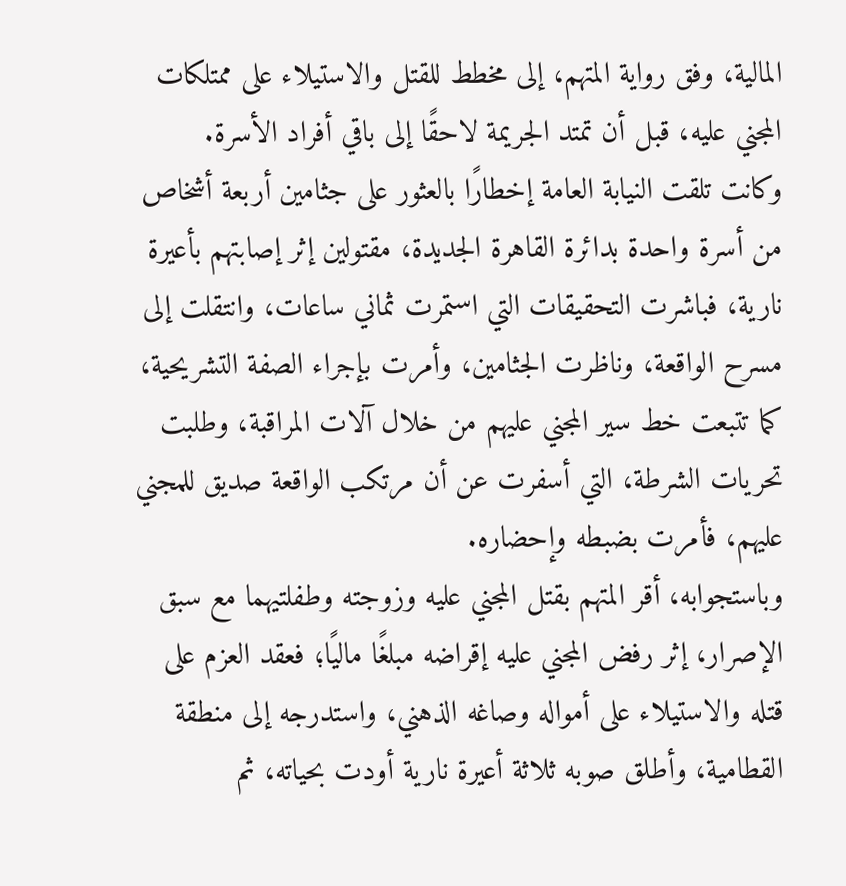المالية، وفق رواية المتهم، إلى مخطط للقتل والاستيلاء على ممتلكات المجني عليه، قبل أن تمتد الجريمة لاحقًا إلى باقي أفراد الأسرة.
وكانت تلقت النيابة العامة إخطارًا بالعثور على جثامين أربعة أشخاص من أسرة واحدة بدائرة القاهرة الجديدة، مقتولين إثر إصابتهم بأعيرة نارية، فباشرت التحقيقات التي استمرت ثماني ساعات، وانتقلت إلى مسرح الواقعة، وناظرت الجثامين، وأمرت بإجراء الصفة التشريحية، كما تتبعت خط سير المجني عليهم من خلال آلات المراقبة، وطلبت تحريات الشرطة، التي أسفرت عن أن مرتكب الواقعة صديق للمجني عليهم، فأمرت بضبطه وإحضاره.
وباستجوابه، أقر المتهم بقتل المجني عليه وزوجته وطفلتيهما مع سبق الإصرار، إثر رفض المجني عليه إقراضه مبلغًا ماليًا؛ فعقد العزم على قتله والاستيلاء على أمواله وصاغه الذهني، واستدرجه إلى منطقة القطامية، وأطلق صوبه ثلاثة أعيرة نارية أودت بحياته، ثم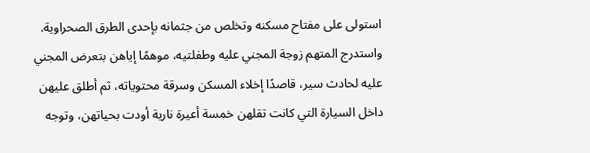استولى على مفتاح مسكنه وتخلص من جثمانه بإحدى الطرق الصحراوية.
واستدرج المتهم زوجة المجني عليه وطفلتيه، موهمًا إياهن بتعرض المجني عليه لحادث سير، قاصدًا إخلاء المسكن وسرقة محتوياته، ثم أطلق عليهن داخل السيارة التي كانت تقلهن خمسة أعيرة نارية أودت بحياتهن، وتوجه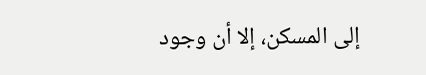إلى المسكن، إلا أن وجود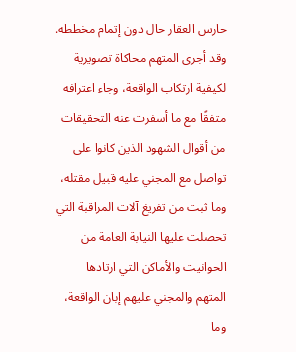حارس العقار حال دون إتمام مخططه.
وقد أجرى المتهم محاكاة تصويرية لكيفية ارتكاب الواقعة، وجاء اعترافه متفقًا مع ما أسفرت عنه التحقيقات من أقوال الشهود الذين كانوا على تواصل مع المجني عليه قبيل مقتله، وما ثبت من تفريغ آلات المراقبة التي تحصلت عليها النيابة العامة من الحوانيت والأماكن التي ارتادها المتهم والمجني عليهم إبان الواقعة، وما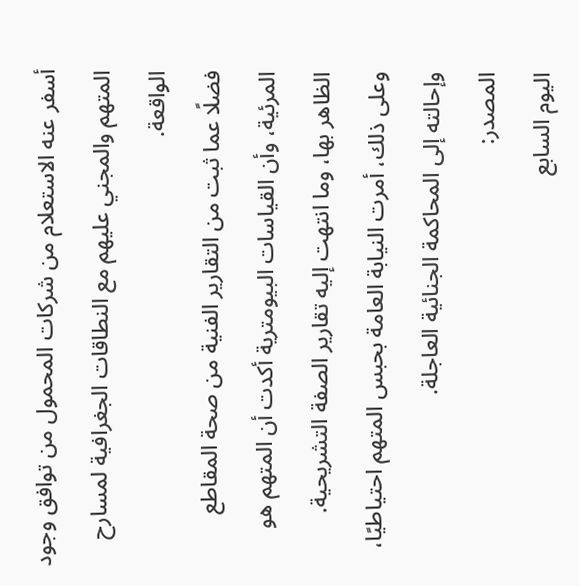أسفر عنه الاستعلام من شركات المحمول من توافق وجود المتهم والمجني عليهم مع النطاقات الجغرافية لمسارح الواقعة.
فضلًا عما ثبت من التقارير الفنية من صحة المقاطع المرئية، وأن القياسات البيومترية أكدت أن المتهم هو الظاهر بها، وما انتهت إليه تقارير الصفة التشريحية.
وعلى ذلك، أمرت النيابة العامة بحبس المتهم احتياطيًا، وإحالته إلى المحاكمة الجنائية العاجلة.
المصدر:
اليوم السابع